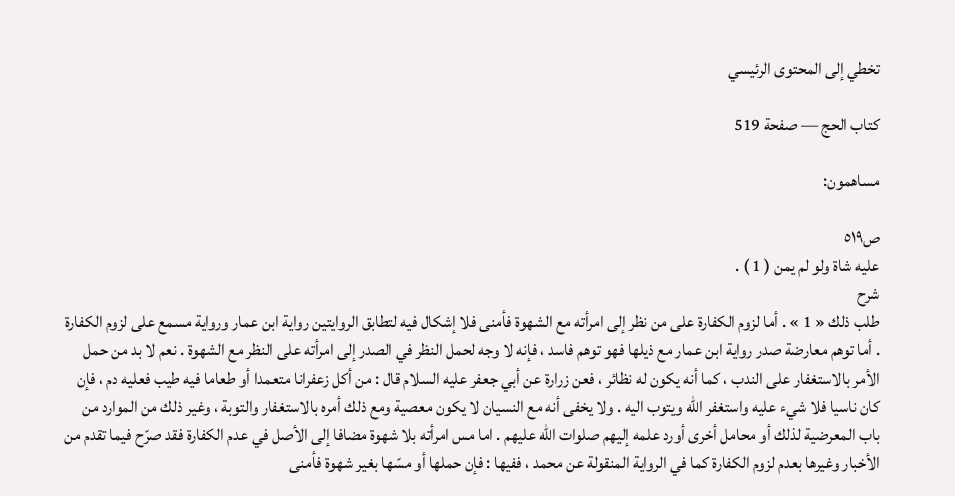تخطي إلى المحتوى الرئيسي

كتاب الحج — صفحة 519

مساهمون:

ص٥١٩
عليه شاة ولو لم يمن ( 1 ) .
شرح
طلب ذلك « 1 » . أما لزوم الكفارة على من نظر إلى امرأته مع الشهوة فأمنى فلا إشكال فيه لتطابق الروايتين رواية ابن عمار ورواية مسمع على لزوم الكفارة . أما توهم معارضة صدر رواية ابن عمار مع ذيلها فهو توهم فاسد ، فإنه لا وجه لحمل النظر في الصدر إلى امرأته على النظر مع الشهوة . نعم لا بد من حمل الأمر بالاستغفار على الندب ، كما أنه يكون له نظائر ، فعن زرارة عن أبي جعفر عليه السلام قال : من أكل زعفرانا متعمدا أو طعاما فيه طيب فعليه دم ، فإن كان ناسيا فلا شيء عليه واستغفر اللّه ويتوب اليه . ولا يخفى أنه مع النسيان لا يكون معصية ومع ذلك أمره بالاستغفار والتوبة ، وغير ذلك من الموارد من باب المعرضية لذلك أو محامل أخرى أورد علمه إليهم صلوات اللّه عليهم . اما مس امرأته بلا شهوة مضافا إلى الأصل في عدم الكفارة فقد صرّح فيما تقدم من الأخبار وغيرها بعدم لزوم الكفارة كما في الرواية المنقولة عن محمد ، ففيها : فإن حملها أو مسّها بغير شهوة فأمنى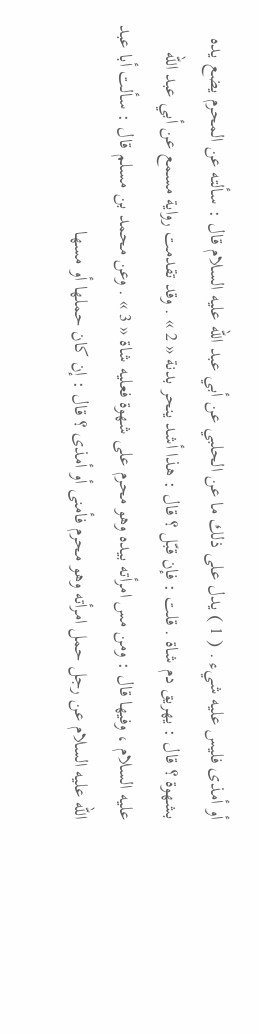أو أمذى فليس عليه شيء . ( 1 ) يدل على ذلك ما عن الحلبي عن أبي عبد اللّه عليه السلام قال : سألته عن المحرم يضع يده بشهوة ؟ قال : يهريق دم شاة . قلت : فإن قبّل ؟ قال : هذا أشد ينحر بدنة « 2 » . وقد تقدمت رواية مسمع عن أبي عبد اللّه عليه السلام ، وفيها قال : ومن مس امرأته بيده وهو محرم على شهوة فعليه شاة « 3 » . وعن محمد بن مسلم قال : سألت أبا عبد اللّه عليه السلام عن رجل حمل امرأته وهو محرم فأمنى أو أمذى ؟ قال : إن كان حملها أو مسها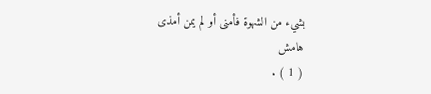بشيء من الشهوة فأمنى أو لم يمن أمذى
هامش
( 1 ) .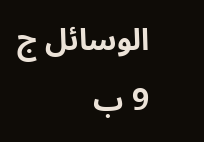الوسائل ج 9 ب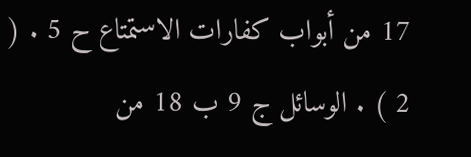17 من أبواب كفارات الاستمتاع ح 5 . ( 2 ) . الوسائل ج 9 ب 18 من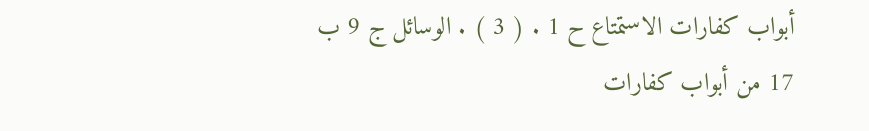أبواب كفارات الاستمتاع ح 1 . ( 3 ) . الوسائل ج 9 ب 17 من أبواب كفارات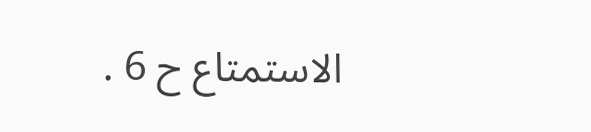الاستمتاع ح 6 .